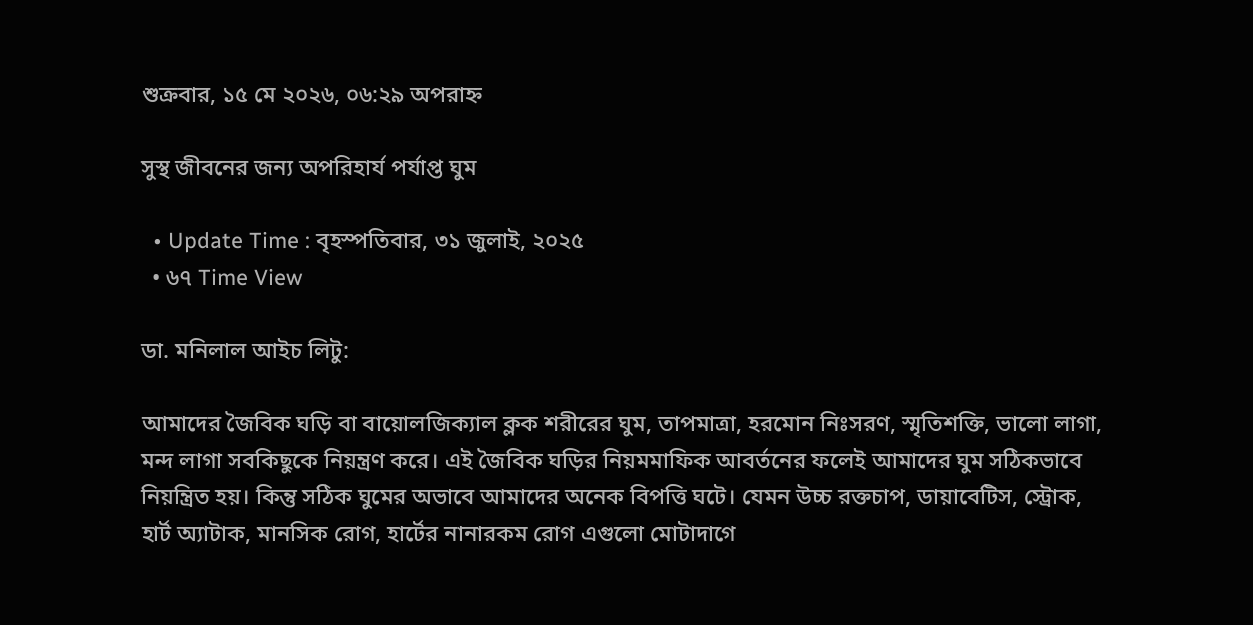শুক্রবার, ১৫ মে ২০২৬, ০৬:২৯ অপরাহ্ন

সুস্থ জীবনের জন্য অপরিহার্য পর্যাপ্ত ঘুম

  • Update Time : বৃহস্পতিবার, ৩১ জুলাই, ২০২৫
  • ৬৭ Time View

ডা. মনিলাল আইচ লিটু:

আমাদের জৈবিক ঘড়ি বা বায়োলজিক্যাল ক্লক শরীরের ঘুম, তাপমাত্রা, হরমোন নিঃসরণ, স্মৃতিশক্তি, ভালো লাগা, মন্দ লাগা সবকিছুকে নিয়ন্ত্রণ করে। এই জৈবিক ঘড়ির নিয়মমাফিক আবর্তনের ফলেই আমাদের ঘুম সঠিকভাবে নিয়ন্ত্রিত হয়। কিন্তু সঠিক ঘুমের অভাবে আমাদের অনেক বিপত্তি ঘটে। যেমন উচ্চ রক্তচাপ, ডায়াবেটিস, স্ট্রোক, হার্ট অ্যাটাক, মানসিক রোগ, হার্টের নানারকম রোগ এগুলো মোটাদাগে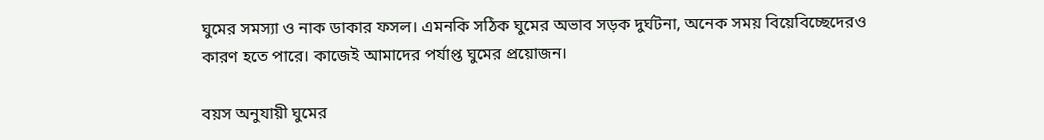ঘুমের সমস্যা ও নাক ডাকার ফসল। এমনকি সঠিক ঘুমের অভাব সড়ক দুর্ঘটনা, অনেক সময় বিয়েবিচ্ছেদেরও কারণ হতে পারে। কাজেই আমাদের পর্যাপ্ত ঘুমের প্রয়োজন।

বয়স অনুযায়ী ঘুমের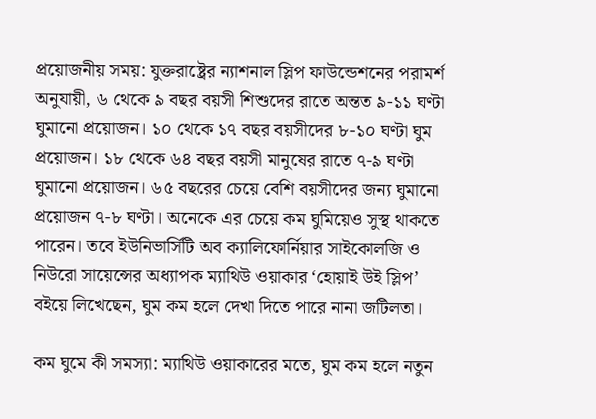প্রয়োজনীয় সময়: যুক্তরাষ্ট্রের ন্যাশনাল স্লিপ ফাউন্ডেশনের পরামর্শ অনুযায়ী, ৬ থেকে ৯ বছর বয়সী শিশুদের রাতে অন্তত ৯-১১ ঘণ্টা ঘুমানো প্রয়োজন। ১০ থেকে ১৭ বছর বয়সীদের ৮-১০ ঘণ্টা ঘুম প্রয়োজন। ১৮ থেকে ৬৪ বছর বয়সী মানুষের রাতে ৭-৯ ঘণ্টা ঘুমানো প্রয়োজন। ৬৫ বছরের চেয়ে বেশি বয়সীদের জন্য ঘুমানো প্রয়োজন ৭-৮ ঘণ্টা। অনেকে এর চেয়ে কম ঘুমিয়েও সুস্থ থাকতে পারেন। তবে ইউনিভার্সিটি অব ক্যালিফোর্নিয়ার সাইকোলজি ও নিউরো সায়েন্সের অধ্যাপক ম্যাথিউ ওয়াকার ‘হোয়াই উই স্লিপ’ বইয়ে লিখেছেন, ঘুম কম হলে দেখা দিতে পারে নানা জটিলতা।

কম ঘুমে কী সমস্যা: ম্যাথিউ ওয়াকারের মতে, ঘুম কম হলে নতুন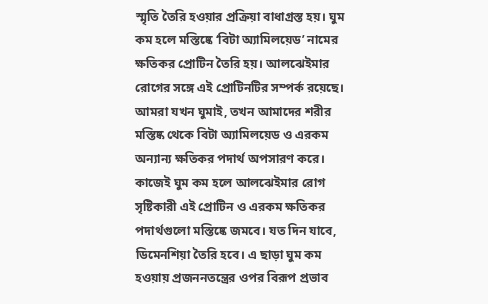স্মৃতি তৈরি হওয়ার প্রক্রিয়া বাধাগ্রস্ত হয়। ঘুম কম হলে মস্তিষ্কে ‘বিটা অ্যামিলয়েড’ নামের ক্ষতিকর প্রোটিন তৈরি হয়। আলঝেইমার রোগের সঙ্গে এই প্রোটিনটির সম্পর্ক রয়েছে। আমরা যখন ঘুমাই, তখন আমাদের শরীর মস্তিষ্ক থেকে বিটা অ্যামিলয়েড ও এরকম অন্যান্য ক্ষতিকর পদার্থ অপসারণ করে। কাজেই ঘুম কম হলে আলঝেইমার রোগ সৃষ্টিকারী এই প্রোটিন ও এরকম ক্ষতিকর পদার্থগুলো মস্তিষ্কে জমবে। যত দিন যাবে, ডিমেনশিয়া তৈরি হবে। এ ছাড়া ঘুম কম হওয়ায় প্রজননতন্ত্রের ওপর বিরূপ প্রভাব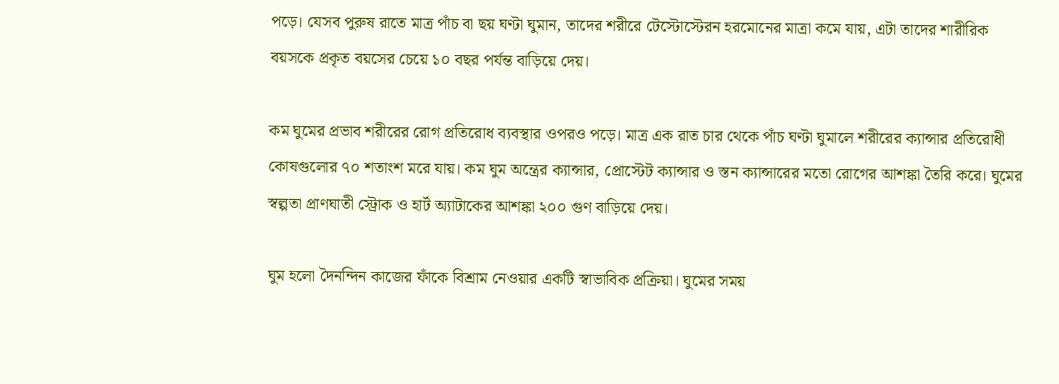পড়ে। যেসব পুরুষ রাতে মাত্র পাঁচ বা ছয় ঘণ্টা ঘুমান, তাদের শরীরে টেস্টোস্টেরন হরমোনের মাত্রা কমে যায়, এটা তাদের শারীরিক বয়সকে প্রকৃত বয়সের চেয়ে ১০ বছর পর্যন্ত বাড়িয়ে দেয়।

কম ঘুমের প্রভাব শরীরের রোগ প্রতিরোধ ব্যবস্থার ওপরও পড়ে। মাত্র এক রাত চার থেকে পাঁচ ঘণ্টা ঘুমালে শরীরের ক্যান্সার প্রতিরোধী কোষগুলোর ৭০ শতাংশ মরে যায়। কম ঘুম অন্ত্রের ক্যান্সার, প্রোস্টেট ক্যান্সার ও স্তন ক্যান্সারের মতো রোগের আশঙ্কা তৈরি করে। ঘুমের স্বল্পতা প্রাণঘাতী স্ট্রোক ও হার্ট অ্যাটাকের আশঙ্কা ২০০ গুণ বাড়িয়ে দেয়।

ঘুম হলো দৈনন্দিন কাজের ফাঁকে বিশ্রাম নেওয়ার একটি স্বাভাবিক প্রক্রিয়া। ঘুমের সময়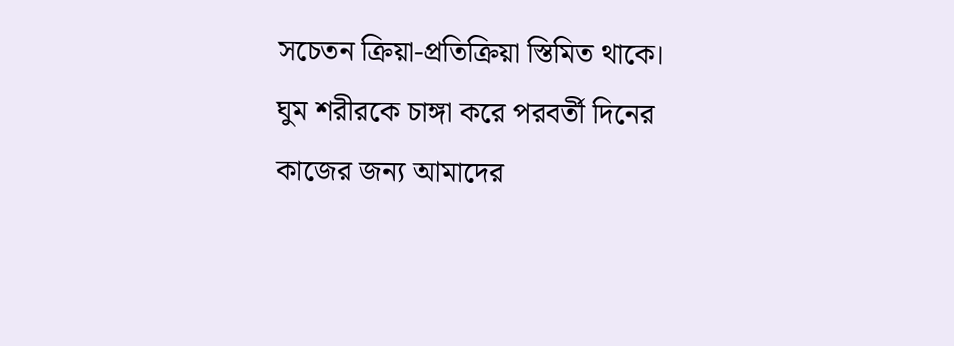সচেতন ক্রিয়া-প্রতিক্রিয়া স্তিমিত থাকে। ঘুম শরীরকে চাঙ্গা করে পরবর্তী দিনের কাজের জন্য আমাদের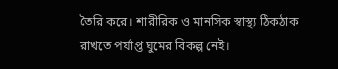তৈরি করে। শারীরিক ও মানসিক স্বাস্থ্য ঠিকঠাক রাখতে পর্যাপ্ত ঘুমের বিকল্প নেই।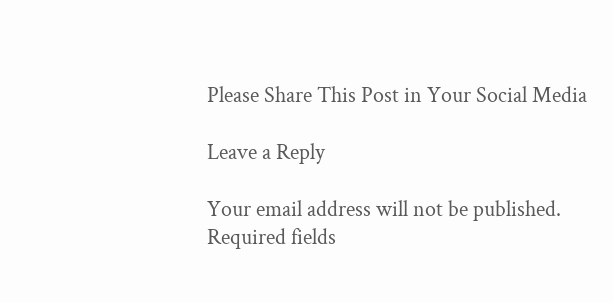Please Share This Post in Your Social Media

Leave a Reply

Your email address will not be published. Required fields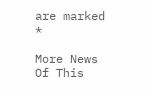are marked *

More News Of This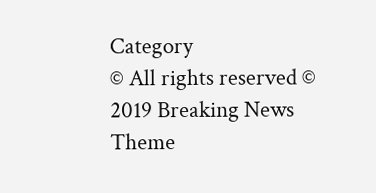Category
© All rights reserved © 2019 Breaking News
Theme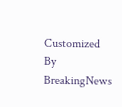Customized By BreakingNews